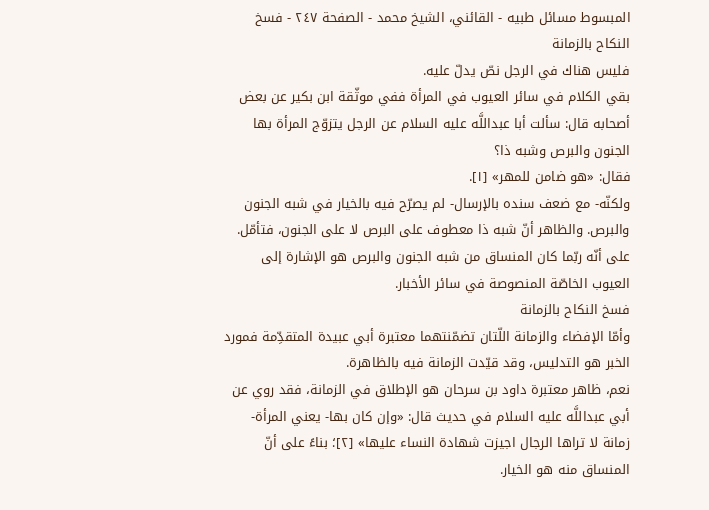المبسوط مسائل طبيه - القائني، الشيخ محمد - الصفحة ٢٤٧ - فسخ النكاح بالزمانة
فليس هناك في الرجل نصّ يدلّ عليه.
بقي الكلام في سائر العيوب في المرأة ففي موثّقة ابن بكير عن بعض أصحابه قال: سألت أبا عبداللَّه عليه السلام عن الرجل يتزوّج المرأة بها الجنون والبرص وشبه ذا؟
فقال: «هو ضامن للمهر» [١].
ولكنّه- مع ضعف سنده بالإرسال- لم يصرّح فيه بالخيار في شبه الجنون والبرص. والظاهر أنّ شبه ذا معطوف على البرص لا على الجنون، فتأمّل.
على أنّه ربّما كان المنساق من شبه الجنون والبرص هو الإشارة إلى العيوب الخاصّة المنصوصة في سائر الأخبار.
فسخ النكاح بالزمانة
وأمّا الإفضاء والزمانة اللّتان تضمّنتهما معتبرة أبي عبيدة المتقدِّمة فمورد الخبر هو التدليس، وقد قيّدت الزمانة فيه بالظاهرة.
نعم، ظاهر معتبرة داود بن سرحان هو الإطلاق في الزمانة، فقد روي عن أبي عبداللَّه عليه السلام في حديث قال: «وإن كان بها- يعني المرأة- زمانة لا تراها الرجال اجيزت شهادة النساء عليها» [٢]؛ بناءً على أنّ المنساق منه هو الخيار.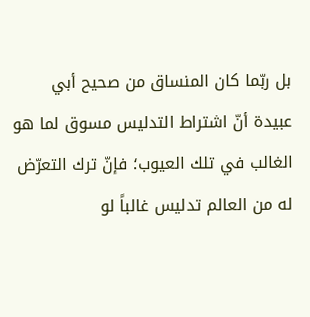بل ربّما كان المنساق من صحيح أبي عبيدة أنّ اشتراط التدليس مسوق لما هو الغالب في تلك العيوب؛ فإنّ ترك التعرّض له من العالم تدليس غالباً لو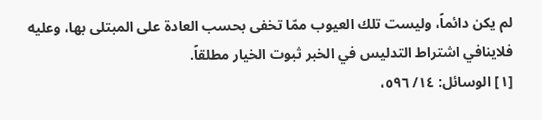لم يكن دائماً، وليست تلك العيوب ممّا تخفى بحسب العادة على المبتلى بها، وعليه فلاينافي اشتراط التدليس في الخبر ثبوت الخيار مطلقاً.
[١] الوسائل: ١٤/ ٥٩٦،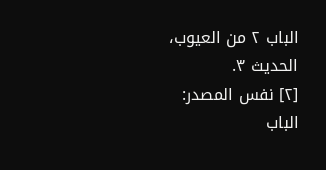الباب ٢ من العيوب، الحديث ٣.
[٢] نفس المصدر: الباب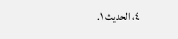٤، الحديث ١.